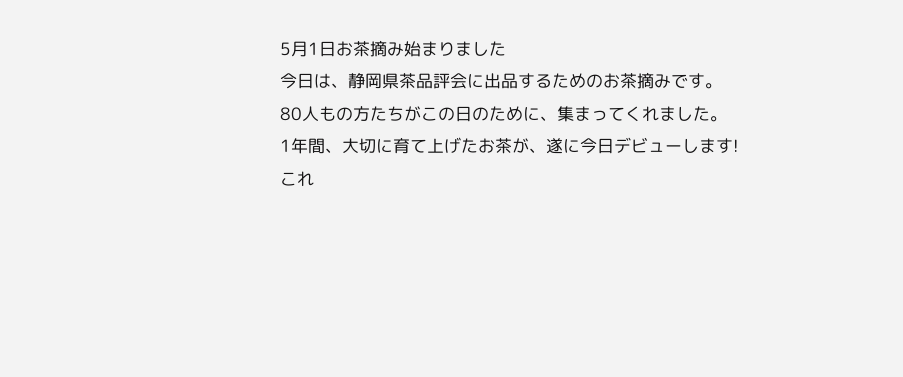5月1日お茶摘み始まりました
今日は、静岡県茶品評会に出品するためのお茶摘みです。
80人もの方たちがこの日のために、集まってくれました。
1年間、大切に育て上げたお茶が、遂に今日デビューします!
これ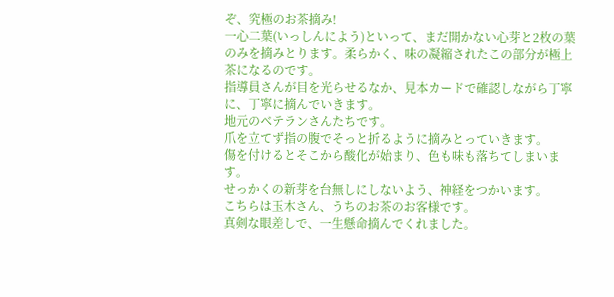ぞ、究極のお茶摘み!
一心二葉(いっしんによう)といって、まだ開かない心芽と2枚の葉のみを摘みとります。柔らかく、味の凝縮されたこの部分が極上茶になるのです。
指導員さんが目を光らせるなか、見本カードで確認しながら丁寧に、丁寧に摘んでいきます。
地元のベテランさんたちです。
爪を立てず指の腹でそっと折るように摘みとっていきます。
傷を付けるとそこから酸化が始まり、色も味も落ちてしまいます。
せっかくの新芽を台無しにしないよう、神経をつかいます。
こちらは玉木さん、うちのお茶のお客様です。
真剣な眼差しで、一生懸命摘んでくれました。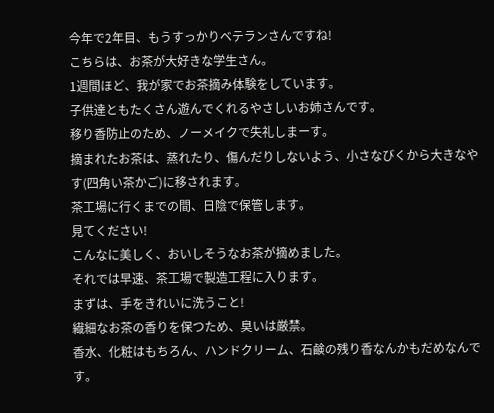今年で2年目、もうすっかりベテランさんですね!
こちらは、お茶が大好きな学生さん。
1週間ほど、我が家でお茶摘み体験をしています。
子供達ともたくさん遊んでくれるやさしいお姉さんです。
移り香防止のため、ノーメイクで失礼しまーす。
摘まれたお茶は、蒸れたり、傷んだりしないよう、小さなびくから大きなやす(四角い茶かご)に移されます。
茶工場に行くまでの間、日陰で保管します。
見てください!
こんなに美しく、おいしそうなお茶が摘めました。
それでは早速、茶工場で製造工程に入ります。
まずは、手をきれいに洗うこと!
繊細なお茶の香りを保つため、臭いは厳禁。
香水、化粧はもちろん、ハンドクリーム、石鹸の残り香なんかもだめなんです。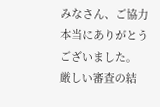みなさん、ご協力本当にありがとうございました。
厳しい審査の結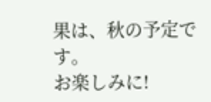果は、秋の予定です。
お楽しみに!